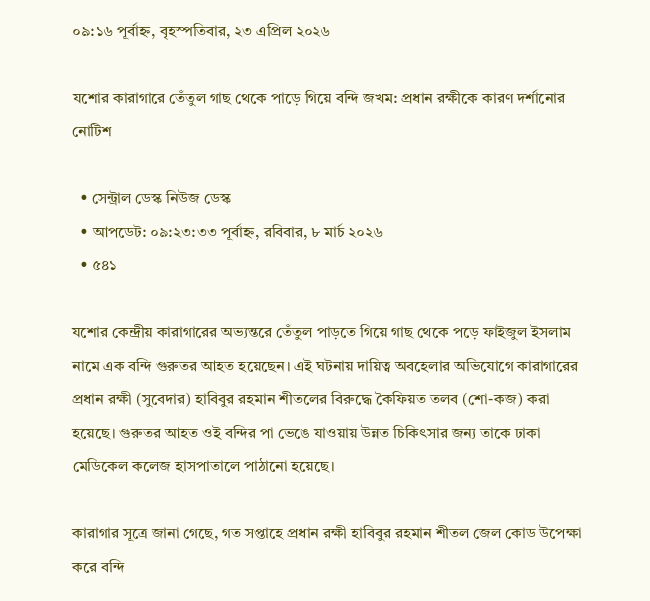০৯:১৬ পূর্বাহ্ন, বৃহস্পতিবার, ২৩ এপ্রিল ২০২৬

যশোর কারাগারে তেঁতুল গাছ থেকে পাড়ে গিয়ে বন্দি জখম: প্রধান রক্ষীকে কারণ দর্শানোর নোটিশ

  • সেন্ট্রাল ডেস্ক নিউজ ডেস্ক
  • আপডেট: ০৯:২৩:৩৩ পূর্বাহ্ন, রবিবার, ৮ মার্চ ২০২৬
  • ৫৪১

যশোর কেন্দ্রীয় কারাগারের অভ্যন্তরে তেঁতুল পাড়তে গিয়ে গাছ থেকে পড়ে ফাইজুল ইসলাম নামে এক বন্দি গুরুতর আহত হয়েছেন। এই ঘটনায় দায়িত্ব অবহেলার অভিযোগে কারাগারের প্রধান রক্ষী (সুবেদার) হাবিবুর রহমান শীতলের বিরুদ্ধে কৈফিয়ত তলব (শো-কজ) করা হয়েছে। গুরুতর আহত ওই বন্দির পা ভেঙে যাওয়ায় উন্নত চিকিৎসার জন্য তাকে ঢাকা মেডিকেল কলেজ হাসপাতালে পাঠানো হয়েছে।

কারাগার সূত্রে জানা গেছে, গত সপ্তাহে প্রধান রক্ষী হাবিবুর রহমান শীতল জেল কোড উপেক্ষা করে বন্দি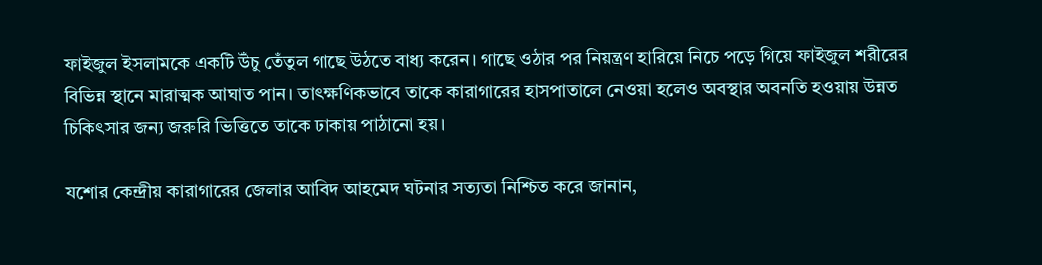ফাইজুল ইসলামকে একটি উঁচু তেঁতুল গাছে উঠতে বাধ্য করেন। গাছে ওঠার পর নিয়ন্ত্রণ হারিয়ে নিচে পড়ে গিয়ে ফাইজুল শরীরের বিভিন্ন স্থানে মারাত্মক আঘাত পান। তাৎক্ষণিকভাবে তাকে কারাগারের হাসপাতালে নেওয়া হলেও অবস্থার অবনতি হওয়ায় উন্নত চিকিৎসার জন্য জরুরি ভিত্তিতে তাকে ঢাকায় পাঠানো হয়।

যশোর কেন্দ্রীয় কারাগারের জেলার আবিদ আহমেদ ঘটনার সত্যতা নিশ্চিত করে জানান,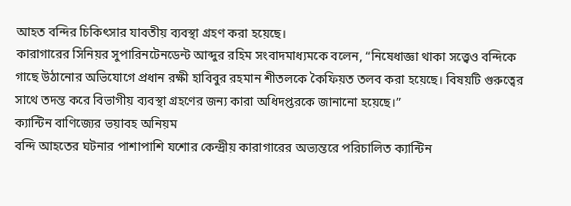আহত বন্দির চিকিৎসার যাবতীয় ব্যবস্থা গ্রহণ করা হয়েছে।
কারাগারের সিনিয়র সুপারিনটেনডেন্ট আব্দুর রহিম সংবাদমাধ্যমকে বলেন, “নিষেধাজ্ঞা থাকা সত্ত্বেও বন্দিকে গাছে উঠানোর অভিযোগে প্রধান রক্ষী হাবিবুর রহমান শীতলকে কৈফিয়ত তলব করা হয়েছে। বিষয়টি গুরুত্বের সাথে তদন্ত করে বিভাগীয় ব্যবস্থা গ্রহণের জন্য কারা অধিদপ্তরকে জানানো হয়েছে।”
ক্যান্টিন বাণিজ্যের ভয়াবহ অনিয়ম
বন্দি আহতের ঘটনার পাশাপাশি যশোর কেন্দ্রীয় কারাগারের অভ্যন্তরে পরিচালিত ক্যান্টিন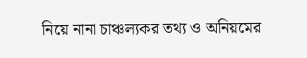নিয়ে নানা চাঞ্চল্যকর তথ্য ও অনিয়মের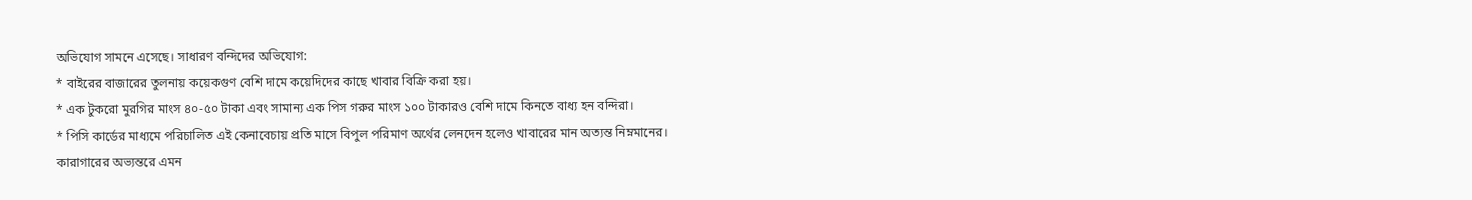অভিযোগ সামনে এসেছে। সাধারণ বন্দিদের অভিযোগ:
* বাইরের বাজারের তুলনায় কয়েকগুণ বেশি দামে কয়েদিদের কাছে খাবার বিক্রি করা হয়।
* এক টুকরো মুরগির মাংস ৪০-৫০ টাকা এবং সামান্য এক পিস গরুর মাংস ১০০ টাকারও বেশি দামে কিনতে বাধ্য হন বন্দিরা।
* পিসি কার্ডের মাধ্যমে পরিচালিত এই কেনাবেচায় প্রতি মাসে বিপুল পরিমাণ অর্থের লেনদেন হলেও খাবারের মান অত্যন্ত নিম্নমানের।
কারাগারের অভ্যন্তরে এমন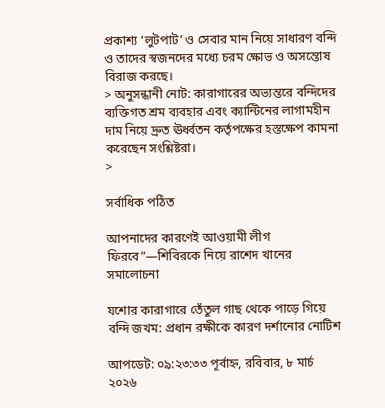প্রকাশ্য ‘লুটপাট’ ও সেবার মান নিয়ে সাধারণ বন্দি ও তাদের স্বজনদের মধ্যে চরম ক্ষোভ ও অসন্তোষ বিরাজ করছে।
> অনুসন্ধানী নোট: কারাগারের অভ্যন্তরে বন্দিদের ব্যক্তিগত শ্রম ব্যবহার এবং ক্যান্টিনের লাগামহীন দাম নিয়ে দ্রুত ঊর্ধ্বতন কর্তৃপক্ষের হস্তক্ষেপ কামনা করেছেন সংশ্লিষ্টরা।
>

সর্বাধিক পঠিত

আপনাদের কারণেই আওয়ামী লীগ ফিরবে”—শিবিরকে নিয়ে রাশেদ খানের সমালোচনা

যশোর কারাগারে তেঁতুল গাছ থেকে পাড়ে গিয়ে বন্দি জখম: প্রধান রক্ষীকে কারণ দর্শানোর নোটিশ

আপডেট: ০৯:২৩:৩৩ পূর্বাহ্ন, রবিবার, ৮ মার্চ ২০২৬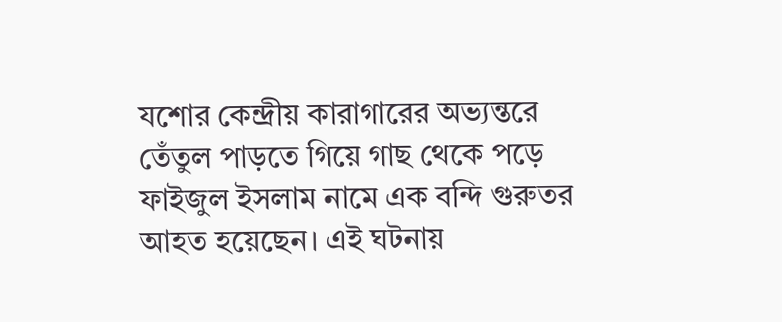যশোর কেন্দ্রীয় কারাগারের অভ্যন্তরে তেঁতুল পাড়তে গিয়ে গাছ থেকে পড়ে ফাইজুল ইসলাম নামে এক বন্দি গুরুতর আহত হয়েছেন। এই ঘটনায়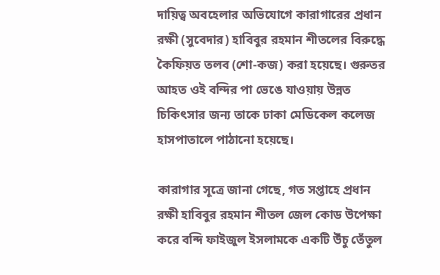দায়িত্ব অবহেলার অভিযোগে কারাগারের প্রধান রক্ষী (সুবেদার) হাবিবুর রহমান শীতলের বিরুদ্ধে কৈফিয়ত তলব (শো-কজ) করা হয়েছে। গুরুতর আহত ওই বন্দির পা ভেঙে যাওয়ায় উন্নত চিকিৎসার জন্য তাকে ঢাকা মেডিকেল কলেজ হাসপাতালে পাঠানো হয়েছে।

কারাগার সূত্রে জানা গেছে, গত সপ্তাহে প্রধান রক্ষী হাবিবুর রহমান শীতল জেল কোড উপেক্ষা করে বন্দি ফাইজুল ইসলামকে একটি উঁচু তেঁতুল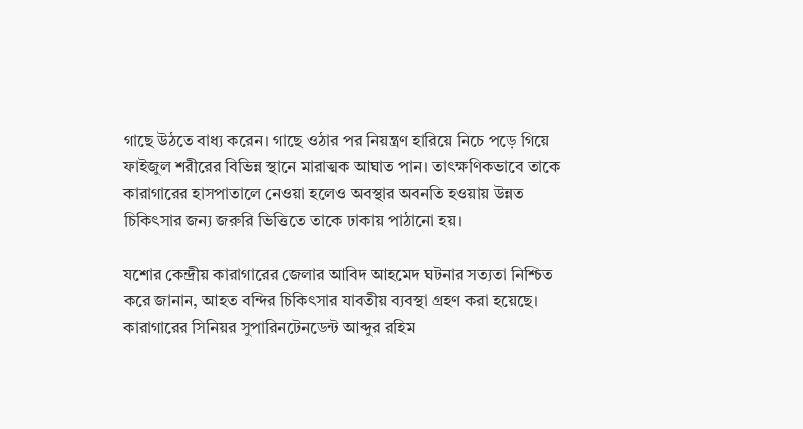গাছে উঠতে বাধ্য করেন। গাছে ওঠার পর নিয়ন্ত্রণ হারিয়ে নিচে পড়ে গিয়ে ফাইজুল শরীরের বিভিন্ন স্থানে মারাত্মক আঘাত পান। তাৎক্ষণিকভাবে তাকে কারাগারের হাসপাতালে নেওয়া হলেও অবস্থার অবনতি হওয়ায় উন্নত চিকিৎসার জন্য জরুরি ভিত্তিতে তাকে ঢাকায় পাঠানো হয়।

যশোর কেন্দ্রীয় কারাগারের জেলার আবিদ আহমেদ ঘটনার সত্যতা নিশ্চিত করে জানান, আহত বন্দির চিকিৎসার যাবতীয় ব্যবস্থা গ্রহণ করা হয়েছে।
কারাগারের সিনিয়র সুপারিনটেনডেন্ট আব্দুর রহিম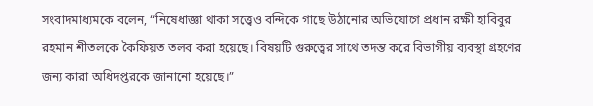সংবাদমাধ্যমকে বলেন, “নিষেধাজ্ঞা থাকা সত্ত্বেও বন্দিকে গাছে উঠানোর অভিযোগে প্রধান রক্ষী হাবিবুর রহমান শীতলকে কৈফিয়ত তলব করা হয়েছে। বিষয়টি গুরুত্বের সাথে তদন্ত করে বিভাগীয় ব্যবস্থা গ্রহণের জন্য কারা অধিদপ্তরকে জানানো হয়েছে।”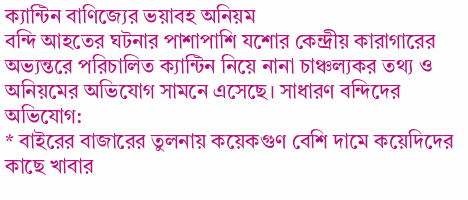ক্যান্টিন বাণিজ্যের ভয়াবহ অনিয়ম
বন্দি আহতের ঘটনার পাশাপাশি যশোর কেন্দ্রীয় কারাগারের অভ্যন্তরে পরিচালিত ক্যান্টিন নিয়ে নানা চাঞ্চল্যকর তথ্য ও অনিয়মের অভিযোগ সামনে এসেছে। সাধারণ বন্দিদের অভিযোগ:
* বাইরের বাজারের তুলনায় কয়েকগুণ বেশি দামে কয়েদিদের কাছে খাবার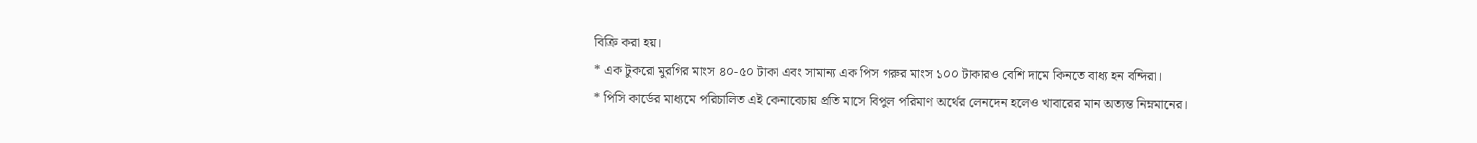বিক্রি করা হয়।
* এক টুকরো মুরগির মাংস ৪০-৫০ টাকা এবং সামান্য এক পিস গরুর মাংস ১০০ টাকারও বেশি দামে কিনতে বাধ্য হন বন্দিরা।
* পিসি কার্ডের মাধ্যমে পরিচালিত এই কেনাবেচায় প্রতি মাসে বিপুল পরিমাণ অর্থের লেনদেন হলেও খাবারের মান অত্যন্ত নিম্নমানের।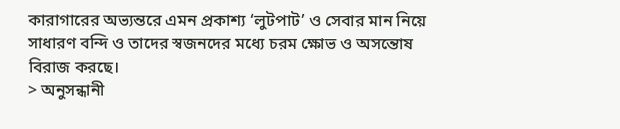কারাগারের অভ্যন্তরে এমন প্রকাশ্য ‘লুটপাট’ ও সেবার মান নিয়ে সাধারণ বন্দি ও তাদের স্বজনদের মধ্যে চরম ক্ষোভ ও অসন্তোষ বিরাজ করছে।
> অনুসন্ধানী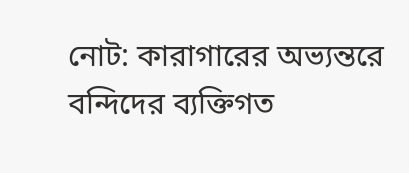নোট: কারাগারের অভ্যন্তরে বন্দিদের ব্যক্তিগত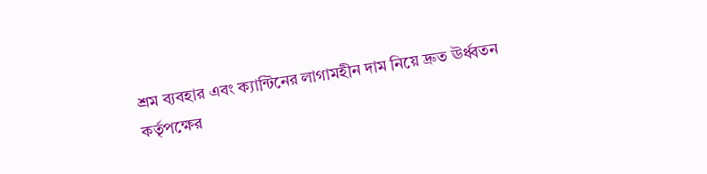শ্রম ব্যবহার এবং ক্যান্টিনের লাগামহীন দাম নিয়ে দ্রুত ঊর্ধ্বতন কর্তৃপক্ষের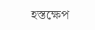হস্তক্ষেপ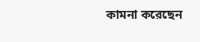কামনা করেছেন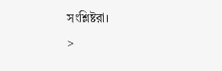সংশ্লিষ্টরা।
>